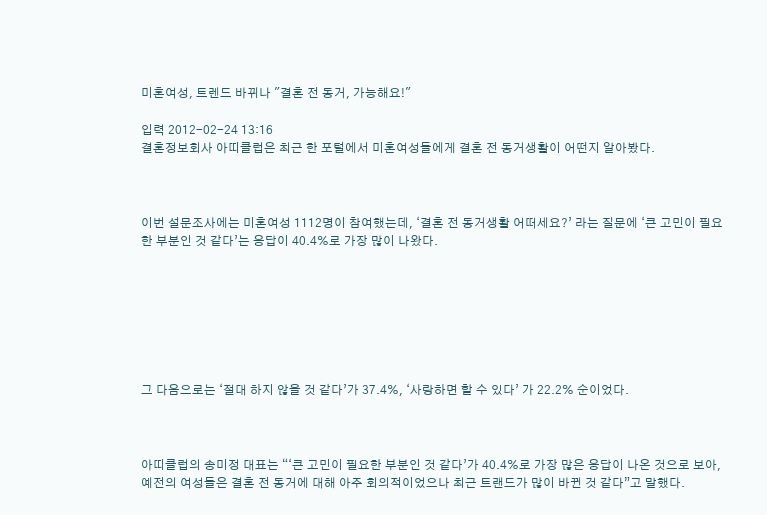미혼여성, 트렌드 바뀌나 "결혼 전 동거, 가능해요!"

입력 2012-02-24 13:16
결혼정보회사 아띠클럽은 최근 한 포털에서 미혼여성들에게 결혼 전 동거생활이 어떤지 알아봤다.



이번 설문조사에는 미혼여성 1112명이 참여했는데, ‘결혼 전 동거생활 어떠세요?’ 라는 질문에 ‘큰 고민이 필요한 부분인 것 같다’는 응답이 40.4%로 가장 많이 나왔다.







그 다음으로는 ‘절대 하지 않을 것 같다’가 37.4%, ‘사랑하면 할 수 있다’ 가 22.2% 순이었다.



아띠클럽의 송미정 대표는 “‘큰 고민이 필요한 부분인 것 같다’가 40.4%로 가장 많은 응답이 나온 것으로 보아, 예전의 여성들은 결혼 전 동거에 대해 아주 회의적이었으나 최근 트랜드가 많이 바뀐 것 같다”고 말했다.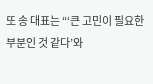또 송 대표는 “‘큰 고민이 필요한 부분인 것 같다’와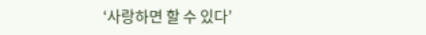‘사랑하면 할 수 있다’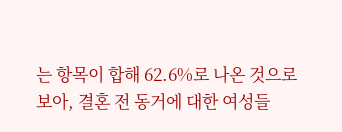는 항목이 합해 62.6%로 나온 것으로 보아, 결혼 전 동거에 대한 여성들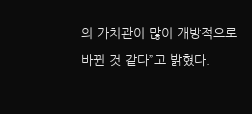의 가치관이 많이 개방적으로 바뀐 것 같다”고 밝혔다.